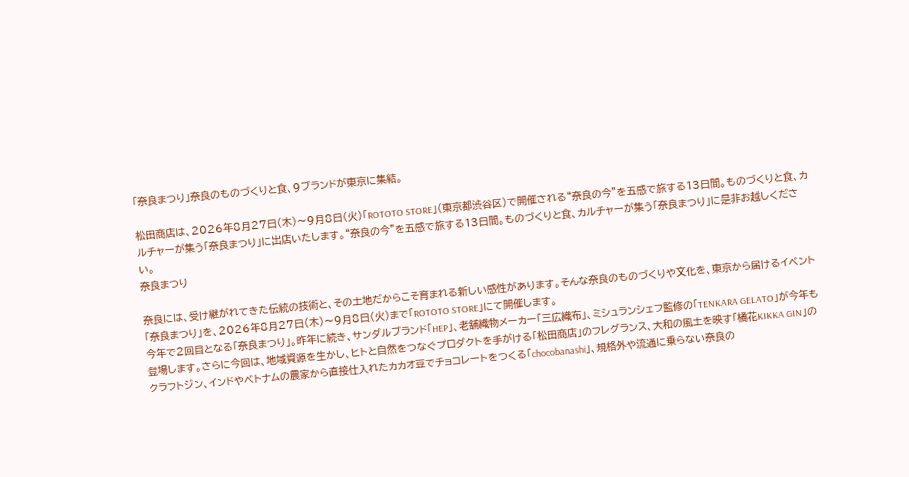「奈良まつり」奈良のものづくりと食、9ブランドが東京に集結。

松田商店は、2026年8月27日(木)〜9月8日(火)「ROTOTO STORE」(東京都渋谷区)で開催される“奈良の今”を五感で旅する13日間。ものづくりと食、カルチャーが集う「奈良まつり」に出店いたします。“奈良の今”を五感で旅する13日間。ものづくりと食、カルチャーが集う「奈良まつり」に是非お越しください。
奈良まつり

奈良には、受け継がれてきた伝統の技術と、その土地だからこそ育まれる新しい感性があります。そんな奈良のものづくりや文化を、東京から届けるイベント「奈良まつり」を、2026年8月27日(木)〜9月8日(火)まで「ROTOTO STORE」にて開催します。
今年で2回目となる「奈良まつり」。昨年に続き、サンダルブランド「HEP」、老舗織物メーカー「三広織布」、ミシュランシェフ監修の「TENKARA GELATO」が今年も登場します。さらに今回は、地域資源を生かし、ヒトと自然をつなぐプロダクトを手がける「松田商店」のフレグランス、大和の風土を映す「橘花KIKKA GIN」のクラフトジン、インドやベトナムの農家から直接仕入れたカカオ豆でチョコレートをつくる「chocobanashi」、規格外や流通に乗らない奈良の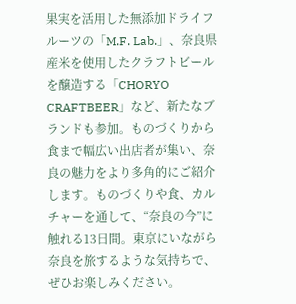果実を活用した無添加ドライフルーツの「M.F. Lab.」、奈良県産米を使用したクラフトビールを醸造する「CHORYO CRAFTBEER」など、新たなブランドも参加。ものづくりから食まで幅広い出店者が集い、奈良の魅力をより多角的にご紹介します。ものづくりや食、カルチャーを通して、“奈良の今”に触れる13日間。東京にいながら奈良を旅するような気持ちで、ぜひお楽しみください。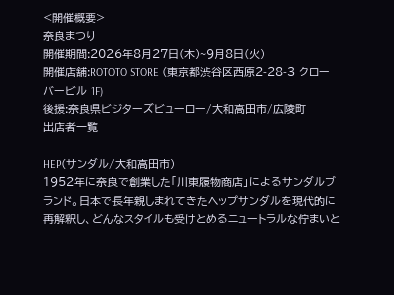<開催概要>
奈良まつり
開催期間:2026年8月27日(木)~9月8日(火)
開催店舗:ROTOTO STORE (東京都渋谷区西原2-28-3 クローバービル 1F)
後援:奈良県ビジターズビューロー/大和高田市/広陵町
出店者一覧

HEP(サンダル/大和高田市)
1952年に奈良で創業した「川東履物商店」によるサンダルブランド。日本で長年親しまれてきたヘップサンダルを現代的に再解釈し、どんなスタイルも受けとめるニュートラルな佇まいと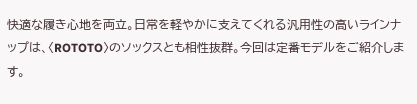快適な履き心地を両立。日常を軽やかに支えてくれる汎用性の高いラインナップは、〈ROTOTO〉のソックスとも相性抜群。今回は定番モデルをご紹介します。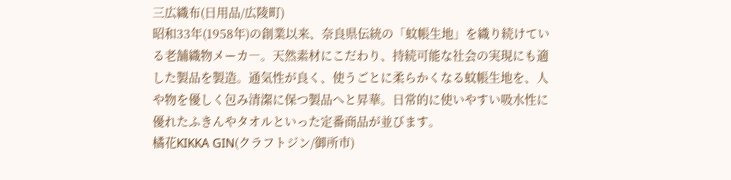三広織布(日用品/広陵町)
昭和33年(1958年)の創業以来、奈良県伝統の「蚊帳生地」を織り続けている老舗織物メーカ―。天然素材にこだわり、持続可能な社会の実現にも適した製品を製造。通気性が良く、使うごとに柔らかくなる蚊帳生地を、人や物を優しく包み清潔に保つ製品へと昇華。日常的に使いやすい吸水性に優れたふきんやタオルといった定番商品が並びます。
橘花KIKKA GIN(クラフトジン/御所市)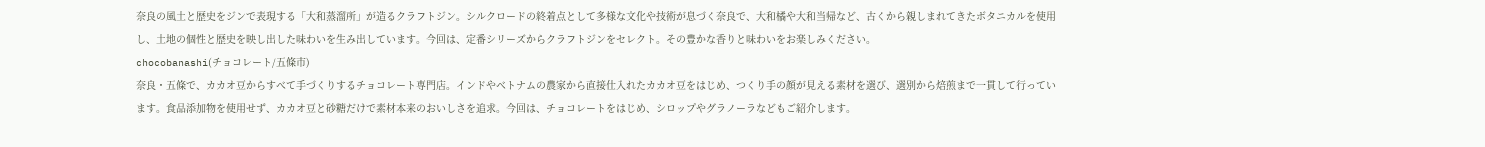奈良の風土と歴史をジンで表現する「大和蒸溜所」が造るクラフトジン。シルクロードの終着点として多様な文化や技術が息づく奈良で、大和橘や大和当帰など、古くから親しまれてきたボタニカルを使用し、土地の個性と歴史を映し出した味わいを生み出しています。今回は、定番シリーズからクラフトジンをセレクト。その豊かな香りと味わいをお楽しみください。
chocobanashi(チョコレート/五條市)
奈良・五條で、カカオ豆からすべて手づくりするチョコレート専門店。インドやベトナムの農家から直接仕入れたカカオ豆をはじめ、つくり手の顔が見える素材を選び、選別から焙煎まで一貫して行っています。食品添加物を使用せず、カカオ豆と砂糖だけで素材本来のおいしさを追求。今回は、チョコレートをはじめ、シロップやグラノーラなどもご紹介します。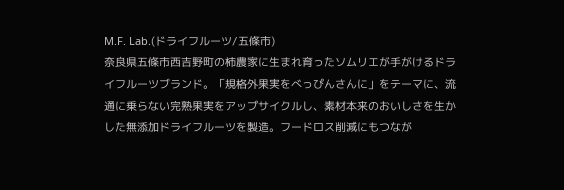M.F. Lab.(ドライフルーツ/五條市)
奈良県五條市西吉野町の柿農家に生まれ育ったソムリエが手がけるドライフルーツブランド。「規格外果実をべっぴんさんに」をテーマに、流通に乗らない完熟果実をアップサイクルし、素材本来のおいしさを生かした無添加ドライフルーツを製造。フードロス削減にもつなが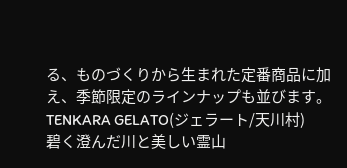る、ものづくりから生まれた定番商品に加え、季節限定のラインナップも並びます。
TENKARA GELATO(ジェラート/天川村)
碧く澄んだ川と美しい霊山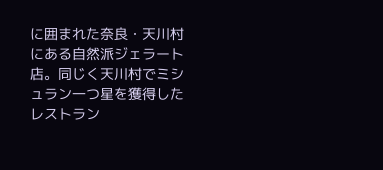に囲まれた奈良・天川村にある自然派ジェラート店。同じく天川村でミシュラン一つ星を獲得したレストラン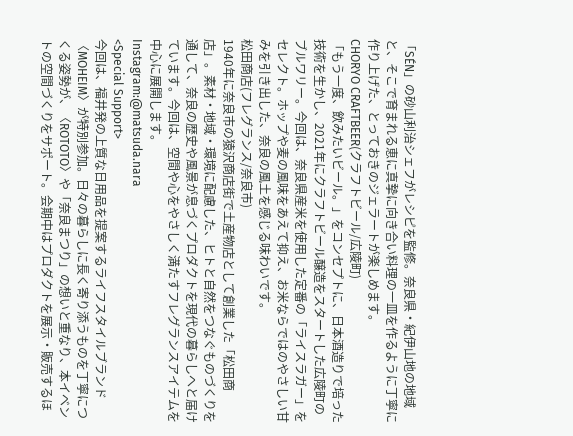「SÉN」の砂山利治シェフがレシピを監修。奈良県・紀伊山地の地域と、そこで育まれる恵に真摯に向き合い料理の一皿を作るように丁寧に作り上げた、とっておきのジェラートが楽しめます。
CHORYO CRAFTBEER(クラフトビール/広陵町)
「もう一度、飲みたいビール。」をコンセプトに、日本酒造りで培った技術を生かし、2021年にクラフトビール醸造をスタートした広陵町のブルワリー。今回は、奈良県産米を使用した定番の「ライスラガー」をセレクト。ホップや麦の風味をあえて抑え、お米ならではのやさしい甘みを引き出した、奈良の風土を感じる味わいです。
松田商店(フレグランス/奈良市)
1940年に奈良市の猿沢商店街で土産物店として創業した「松田商店」。素材・地域・環境に配慮した、ヒトと自然をつなぐものづくりを通して、奈良の歴史や風景が息づくプロダクトを現代の暮らしへと届けています。今回は、空間や心をやさしく満たすフレグランスアイテムを中心に展開します。
Instagram:@matsuda.nara
<Special Support>
今回は、福井発の上質な日用品を提案するライフスタイルブランド〈MOHEIM〉が特別参加。日々の暮らしに長く寄り添うものを丁寧につくる姿勢が、〈ROTOTO〉や「奈良まつり」の想いと重なり、本イベントの空間づくりをサポート。会期中はプロダクトを展示・販売するほ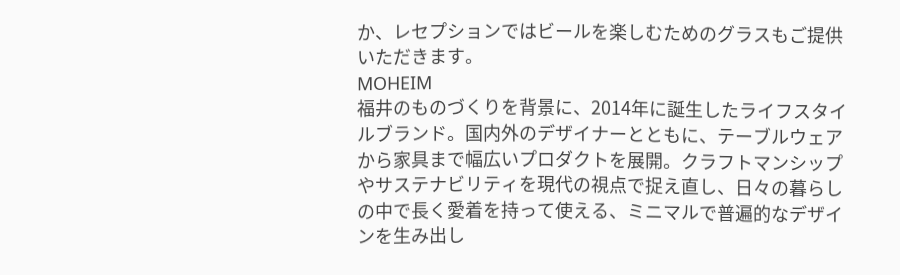か、レセプションではビールを楽しむためのグラスもご提供いただきます。
MOHEIM
福井のものづくりを背景に、2014年に誕生したライフスタイルブランド。国内外のデザイナーとともに、テーブルウェアから家具まで幅広いプロダクトを展開。クラフトマンシップやサステナビリティを現代の視点で捉え直し、日々の暮らしの中で長く愛着を持って使える、ミニマルで普遍的なデザインを生み出し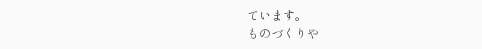ています。
ものづくりや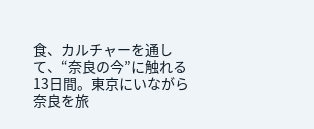食、カルチャーを通して、“奈良の今”に触れる13日間。東京にいながら奈良を旅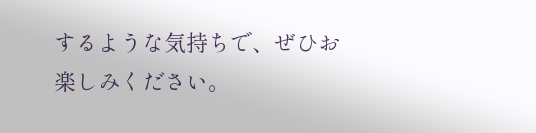するような気持ちで、ぜひお楽しみください。